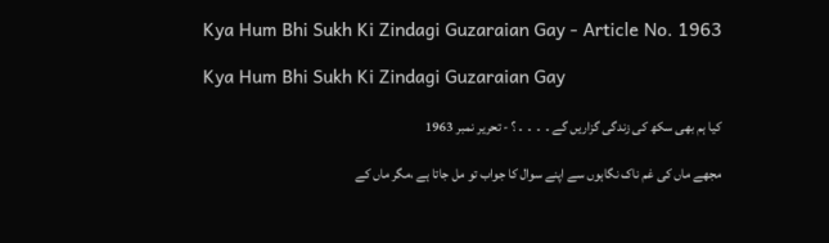Kya Hum Bhi Sukh Ki Zindagi Guzaraian Gay - Article No. 1963

Kya Hum Bhi Sukh Ki Zindagi Guzaraian Gay

کیا ہم بھی سکھ کی زندگی گزاریں گے․․․․؟ - تحریر نمبر 1963

مجھے ماں کی غم ناک نگاہوں سے اپنے سوال کا جواب تو مل جاتا ہے ،مگر ماں کے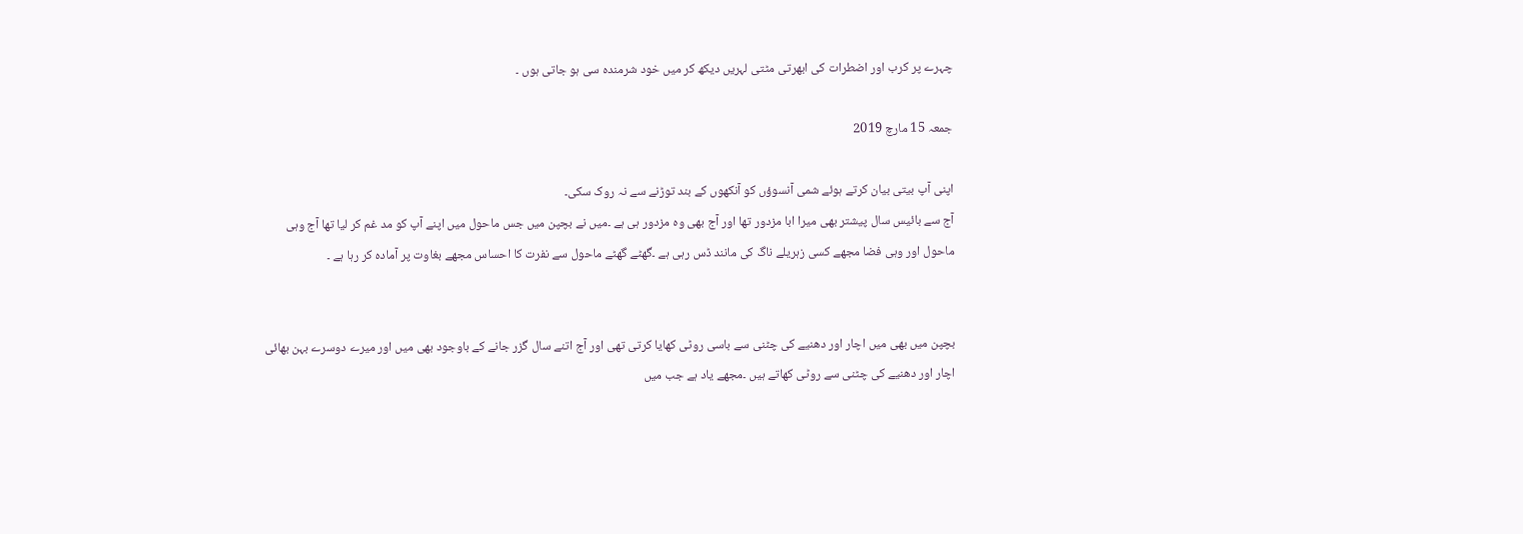چہرے پر کرب اور اضطرات کی ابھرتی مٹتی لہریں دیکھ کر میں خود شرمندہ سی ہو جاتی ہوں ۔

جمعہ 15 مارچ 2019

اپنی آپ بیتی بیان کرتے ہوئے شمی آنسوؤں کو آنکھوں کے بند توڑنے سے نہ روک سکی۔
آج سے بائیس سال پیشتر بھی میرا ابا مزدور تھا اور آج بھی وہ مزدور ہی ہے ۔میں نے بچپن میں جس ماحول میں اپنے آپ کو مد غم کر لیا تھا آج وہی ماحول اور وہی فضا مجھے کسی زہریلے ناگ کی مانند ڈس رہی ہے ۔گھٹے گھٹے ماحول سے نفرت کا احساس مجھے بغاوت پر آمادہ کر رہا ہے ۔


بچپن میں بھی میں اچار اور دھنیے کی چٹنی سے باسی روٹی کھایا کرتی تھی اور آج اتنے سال گزر جانے کے باوجود بھی میں اور میرے دوسرے بہن بھائی اچار اور دھنیے کی چٹنی سے روٹی کھاتے ہیں ۔مجھے یاد ہے جب میں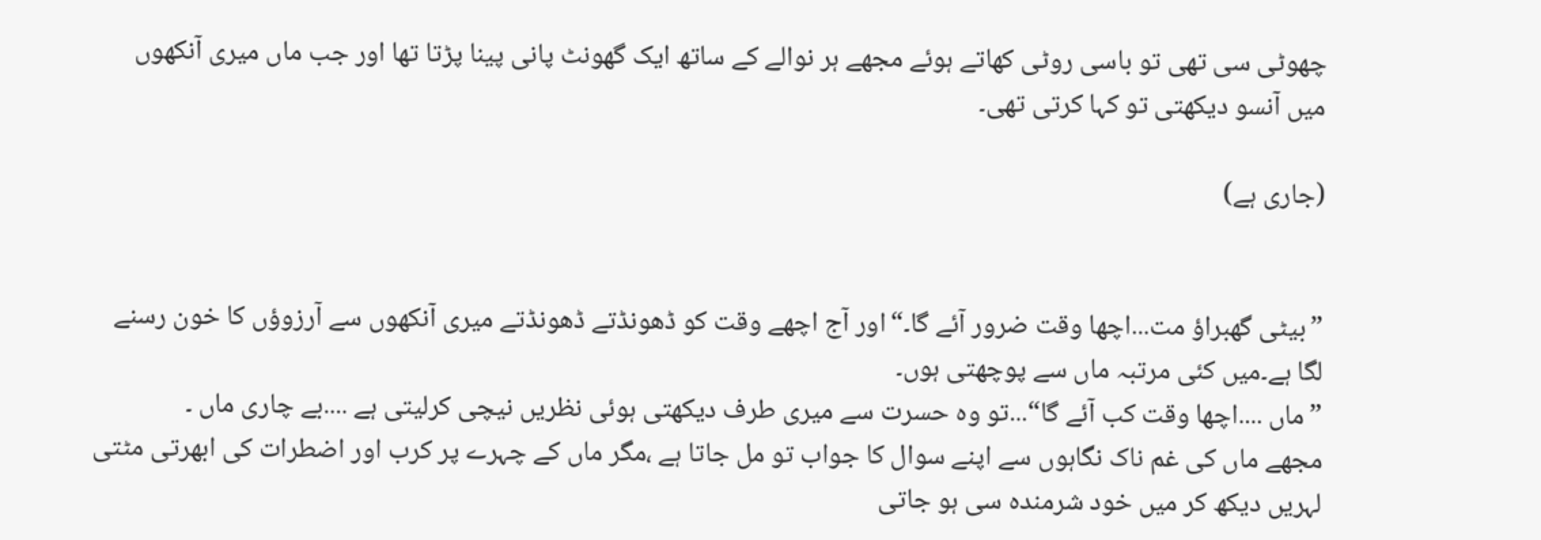چھوٹی سی تھی تو باسی روٹی کھاتے ہوئے مجھے ہر نوالے کے ساتھ ایک گھونٹ پانی پینا پڑتا تھا اور جب ماں میری آنکھوں میں آنسو دیکھتی تو کہا کرتی تھی۔

(جاری ہے)


”بیٹی گھبراؤ مت․․․اچھا وقت ضرور آئے گا۔“اور آج اچھے وقت کو ڈھونڈتے ڈھونڈتے میری آنکھوں سے آرزوؤں کا خون رسنے لگا ہے۔میں کئی مرتبہ ماں سے پوچھتی ہوں۔
”ماں ․․․․اچھا وقت کب آئے گا“․․․تو وہ حسرت سے میری طرف دیکھتی ہوئی نظریں نیچی کرلیتی ہے ․․․․بے چاری ماں ۔
مجھے ماں کی غم ناک نگاہوں سے اپنے سوال کا جواب تو مل جاتا ہے ،مگر ماں کے چہرے پر کرب اور اضطرات کی ابھرتی مٹتی لہریں دیکھ کر میں خود شرمندہ سی ہو جاتی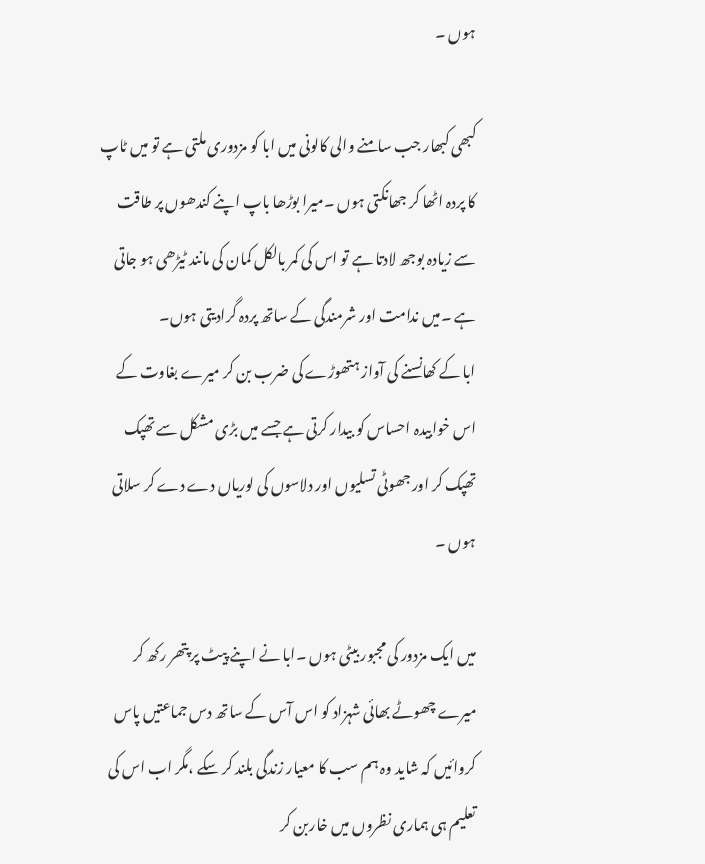ہوں ۔

کبھی کبھار جب سامنے والی کالونی میں ابا کو مزدوری ملتی ہے تو میں ٹاپ کا پردہ اٹھا کر جھانکتی ہوں ۔میرا بوڑھا باپ اپنے کندھوں پر طاقت سے زیادہ بوجھ لادتا ہے تو اس کی کمر بالکل کمان کی مانند ٹیڑھی ہو جاتی ہے ۔میں ندامت اور شرمندگی کے ساتھ پردہ گرادیتی ہوں۔
ابا کے کھانسنے کی آواز ہتھوڑے کی ضرب بن کر میرے بغاوت کے اس خوابیدہ احساس کو بیدار کرتی ہے جسے میں بڑی مشکل سے تھپک تھپک کر اور جھوٹی تسلیوں اور دلاسوں کی لوریاں دے دے کر سلاتی ہوں ۔

میں ایک مزدور کی مجبور بیٹی ہوں ۔ابا نے اپنے پیٹ پر پتھر رکھ کر میرے چھوٹے بھائی شہزاد کو اس آس کے ساتھ دس جماعتیں پاس کروائیں کہ شاید وہ ہم سب کا معیار زندگی بلند کر سکے ،مگر اب اس کی تعلیم ہی ہماری نظروں میں خاربن کر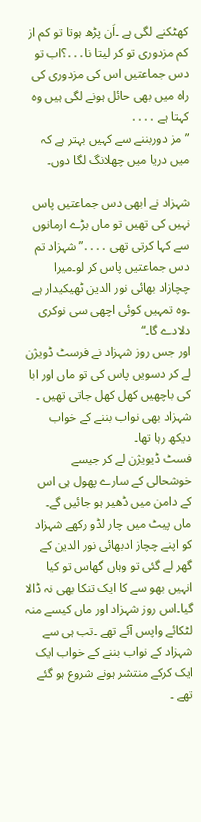کھٹکنے لگی ہے ۔اَن پڑھ ہوتا تو کم از کم مزدوری تو کر لیتا نا․․․؟اب تو دس جماعتیں اس کی مزدوری کی راہ میں بھی حائل ہونے لگی ہیں وہ کہتا ہے ․․․․
”مز دوربننے سے کہیں بہتر ہے کہ میں دریا میں چھلانگ لگا دوں۔

شہزاد نے ابھی دس جماعتیں پاس نہیں کی تھیں تو ماں بڑے ارمانوں سے کہا کرتی تھی ․․․․”شہزاد تم دس جماعتیں پاس کر لو۔میرا چچازاد بھائی نور الدین ٹھیکیدار ہے ۔وہ تمہیں کوئی اچھی سی نوکری دلادے گا۔“
اور جس روز شہزاد نے فرسٹ ڈویژن لے کر دسویں پاس کی تو ماں اور ابا کی باچھیں کھل کھل جاتی تھیں ۔
شہزاد بھی نواب بننے کے خواب دیکھ رہا تھا۔
فسٹ ڈیویژن لے کر جیسے خوشحالی کے سارے پھول ہی اس کے دامن میں ڈھیر ہو جائیں گے۔
ماں پیٹ میں چار لڈو رکھے شہزاد کو اپنے چچاز ادبھائی نور الدین کے گھر لے گئی تو وہاں گھاس تو کیا انہیں بھو سے کا ایک تنکا بھی نہ ڈالا گیا۔اس روز شہزاد اور ماں کیسے منہ لٹکائے واپس آئے تھے ۔تب ہی سے شہزاد کے نواب بننے کے خواب ایک ایک کرکے منتشر ہونے شروع ہو گئے تھے ۔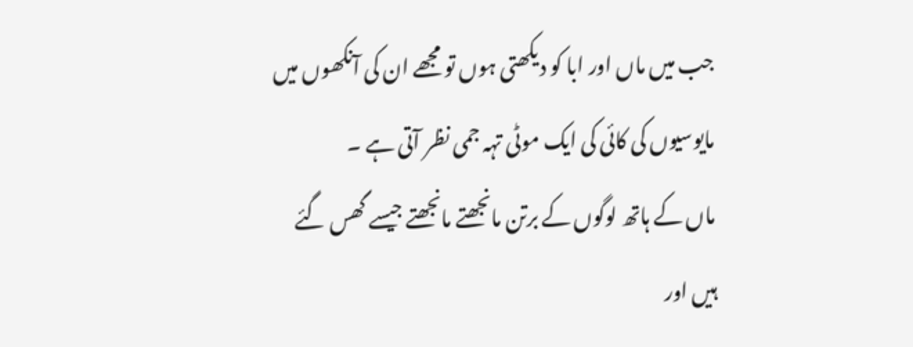جب میں ماں اور ابا کو دیکھتی ہوں تو مجھے ان کی آنکھوں میں مایوسیوں کی کائی کی ایک موٹی تہہ جمی نظر آتی ہے ۔
ماں کے ہاتھ لوگوں کے برتن مانجھتے مانجھتے جیسے گھس گئے ہیں اور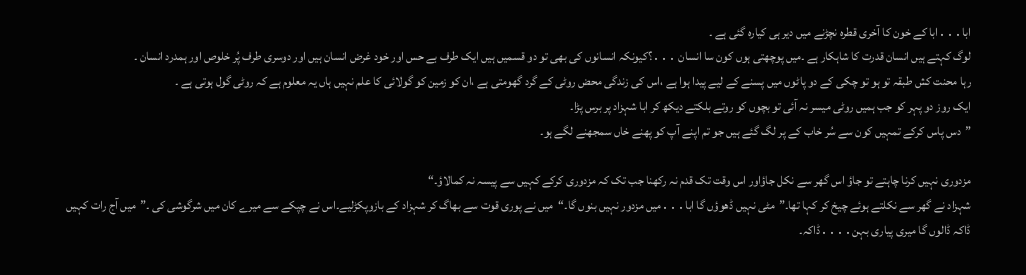ابا․․․ابا کے خون کا آخری قطرہ نچڑنے میں دیر ہی کیارہ گئی ہے ۔
لوگ کہتے ہیں انسان قدرت کا شاہکار ہے ۔میں پوچھتی ہوں کون سا انسان ․․․؟کیونکہ انسانوں کی بھی تو دو قسمیں ہیں ایک طرف بے حس اور خود غرض انسان ہیں اور دوسری طرف پُر خلوص اور ہمدرد انسان ۔
رہا محنت کش طبقہ تو ہو تو چکی کے دو پاٹوں میں پسنے کے لیے پیدا ہوا ہے ،اس کی زندگی محض روٹی کے گرد گھومتی ہے ،ان کو زمین کو گولائی کا علم نہیں ہاں یہ معلوم ہے کہ روٹی گول ہوتی ہے ۔
ایک روز دو پہر کو جب ہمیں روٹی میسر نہ آئی تو بچوں کو روتے بلکتے دیکھ کر ابا شہزاد پر برس پڑا۔
”دس پاس کرکے تمہیں کون سے سُر خاب کے پر لگ گئے ہیں جو تم اپنے آپ کو پھنے خاں سمجھنے لگے ہو۔

مزدوری نہیں کرنا چاہتے تو جاؤ اس گھر سے نکل جاؤاور اس وقت تک قدم نہ رکھنا جب تک کہ مزدوری کرکے کہیں سے پیسہ نہ کمالاؤ۔“
شہزاد نے گھر سے نکلتے ہوئے چیخ کر کہا تھا۔”مٹی نہیں ڈھوؤں گا ابا․․․میں مزدور نہیں بنوں گا۔“میں نے پوری قوت سے بھاگ کر شہزاد کے بازوپکڑلیے۔اس نے چپکے سے میرے کان میں شرگوشی کی ۔”میں آج رات کہیں ڈاکہ ڈالوں گا میری پیاری بہن․․․․ڈاکہ۔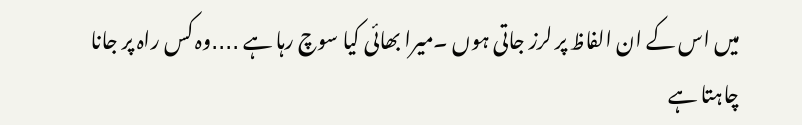میں اس کے ان الفاظ پر لرز جاتی ہوں ۔میرا بھائی کیا سوچ رہا ہے ․․․․وہ کس راہ پر جانا چاہتا ہے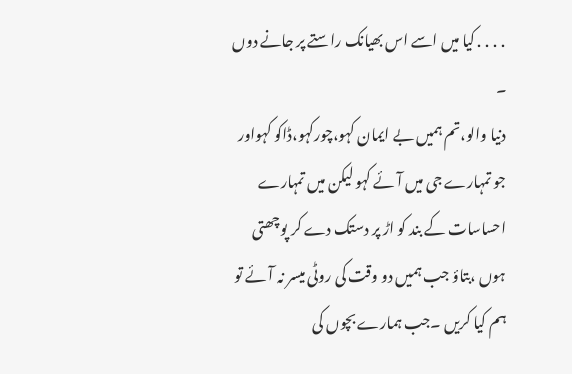․․․․کیا میں اسے اس بھیانک راستے پر جانے دوں ۔
دنیا والو،تم ہمیں بے ایمان کہو،چورکہو،ڈاکو کہواور جو تمہارے جی میں آئے کہو لیکن میں تمہارے احساسات کے بند کو اڑ پر دستک دے کر پوچھتی ہوں ،بتاؤ جب ہمیں دو وقت کی روٹی میسر نہ آئے تو ہم کیا کریں ۔جب ہمارے بچوں کی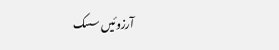آرزوئیں سسک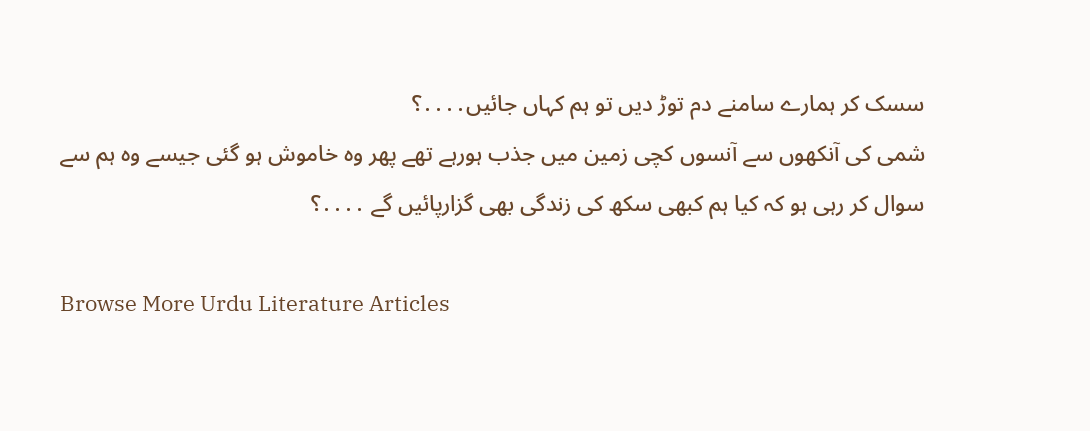سسک کر ہمارے سامنے دم توڑ دیں تو ہم کہاں جائیں․․․․؟
شمی کی آنکھوں سے آنسوں کچی زمین میں جذب ہورہے تھے پھر وہ خاموش ہو گئی جیسے وہ ہم سے سوال کر رہی ہو کہ کیا ہم کبھی سکھ کی زندگی بھی گزارپائیں گے ․․․․؟

Browse More Urdu Literature Articles